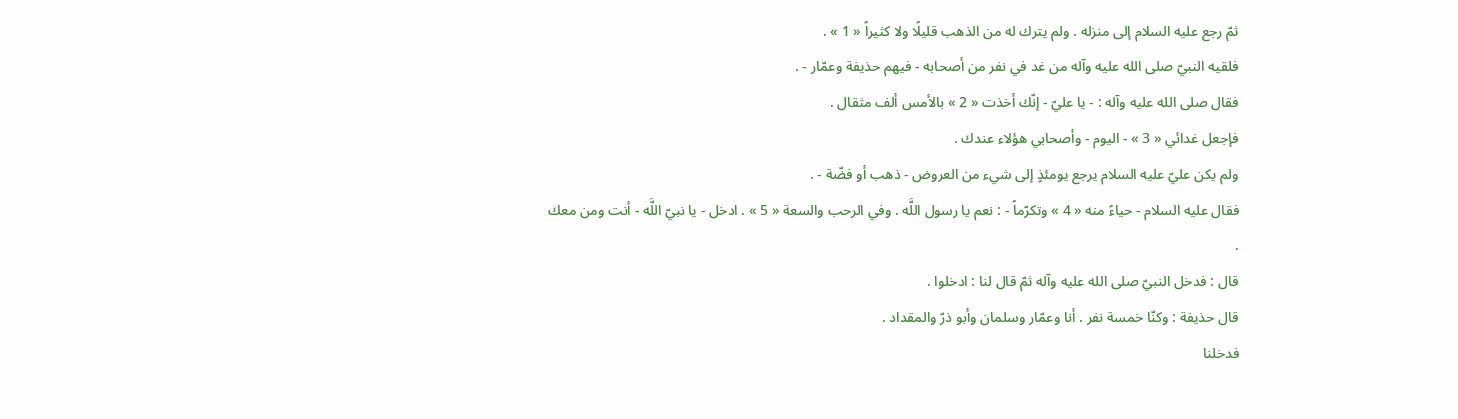ثمّ رجع عليه السلام إلى منزله . ولم يترك له من الذهب قليلًا ولا كثيراً « 1 » .
فلقيه النبيّ صلى الله عليه وآله من غد في نفر من أصحابه - فيهم حذيفة وعمّار - .
فقال صلى الله عليه وآله : - يا عليّ - إنّك أخذت « 2 » بالأمس ألف مثقال .
فإجعل غدائي « 3 » - اليوم - وأصحابي هؤلاء عندك .
ولم يكن عليّ عليه السلام يرجع يومئذٍ إلى شيء من العروض - ذهب أو فضّة - .
فقال عليه السلام - حياءً منه « 4 » وتكرّماً - : نعم يا رسول اللَّه . وفي الرحب والسعة « 5 » . ادخل - يا نبيّ اللَّه - أنت ومن معك .
قال : فدخل النبيّ صلى الله عليه وآله ثمّ قال لنا : ادخلوا .
قال حذيفة : وكنّا خمسة نفر . أنا وعمّار وسلمان وأبو ذرّ والمقداد .
فدخلنا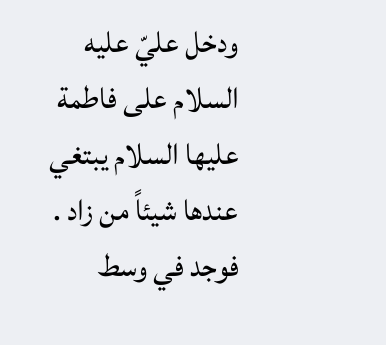ودخل عليّ عليه السلام على فاطمة عليها السلام يبتغي عندها شيئاً من زاد .
فوجد في وسط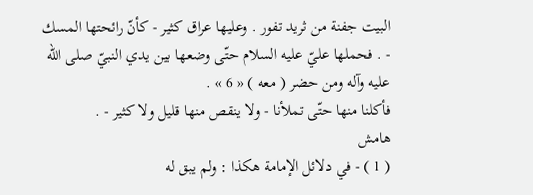البيت جفنة من ثريد تفور . وعليها عراق كثير - كأنّ رائحتها المسك - . فحملها عليّ عليه السلام حتّى وضعها بين يدي النبيّ صلى الله عليه وآله ومن حضر ( معه ) « 6 » .
فأكلنا منها حتّى تملأنا - ولا ينقص منها قليل ولا كثير - .
هامش
( 1 ) - في دلائل الإمامة هكذا : ولم يبق له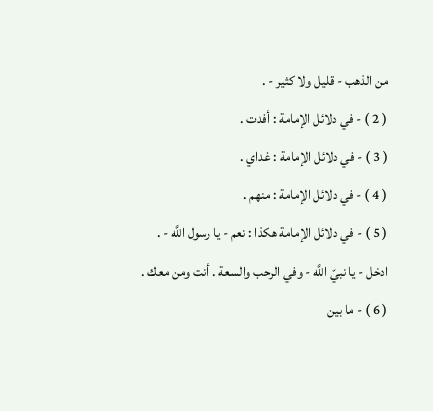من الذهب - قليل ولا كثير - .
( 2 ) - في دلائل الإمامة : أفدت .
( 3 ) - في دلائل الإمامة : غداي .
( 4 ) - في دلائل الإمامة : منهم .
( 5 ) - في دلائل الإمامة هكذا : نعم - يا رسول اللَّه - .
ادخل - يا نبيّ اللَّه - وفي الرحب والسعة . أنت ومن معك .
( 6 ) - ما بين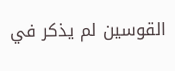القوسين لم يذكر في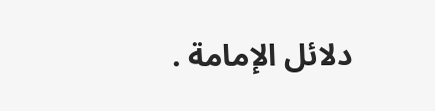دلائل الإمامة .